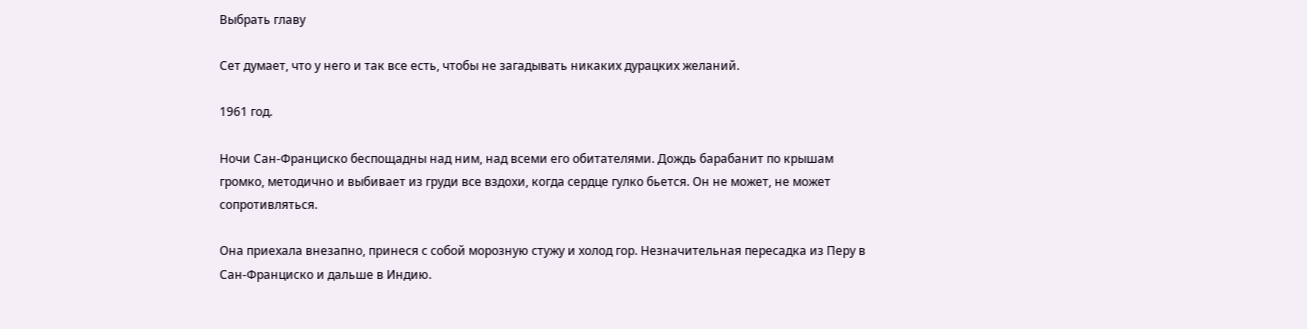Выбрать главу

Сет думает, что у него и так все есть, чтобы не загадывать никаких дурацких желаний.

1961 год.

Ночи Сан-Франциско беспощадны над ним, над всеми его обитателями. Дождь барабанит по крышам громко, методично и выбивает из груди все вздохи, когда сердце гулко бьется. Он не может, не может сопротивляться.

Она приехала внезапно, принеся с собой морозную стужу и холод гор. Незначительная пересадка из Перу в Сан-Франциско и дальше в Индию.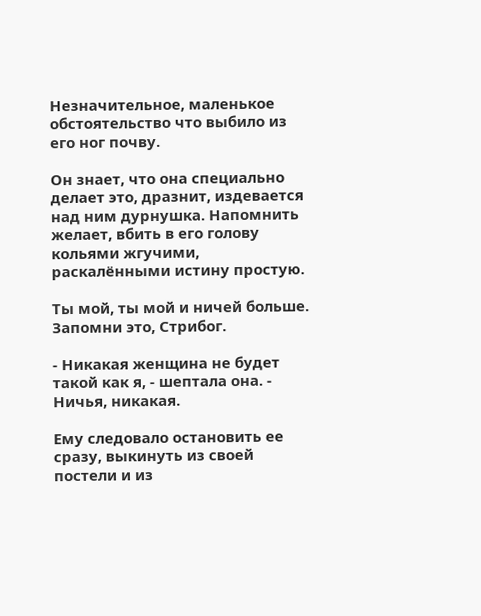Незначительное, маленькое обстоятельство что выбило из его ног почву.

Он знает, что она специально делает это, дразнит, издевается над ним дурнушка. Напомнить желает, вбить в его голову кольями жгучими, раскалёнными истину простую.

Ты мой, ты мой и ничей больше. Запомни это, Стрибог.

- Никакая женщина не будет такой как я, - шептала она. - Ничья, никакая.

Ему следовало остановить ее сразу, выкинуть из своей постели и из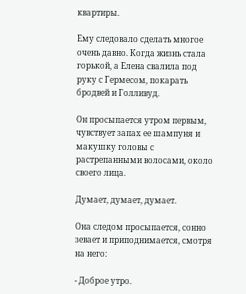квартиры.

Ему следовало сделать многое очень давно. Когда жизнь стала горькой, а Елена свалила под руку с Гермесом, покарать бродвей и Голливуд.

Он просыпается утром первым, чувствует запах ее шампуня и макушку головы с растрепанными волосами, около своего лица.

Думает, думает, думает.

Она следом просыпается, сонно зевает и приподнимается, смотря на него:

- Доброе утро.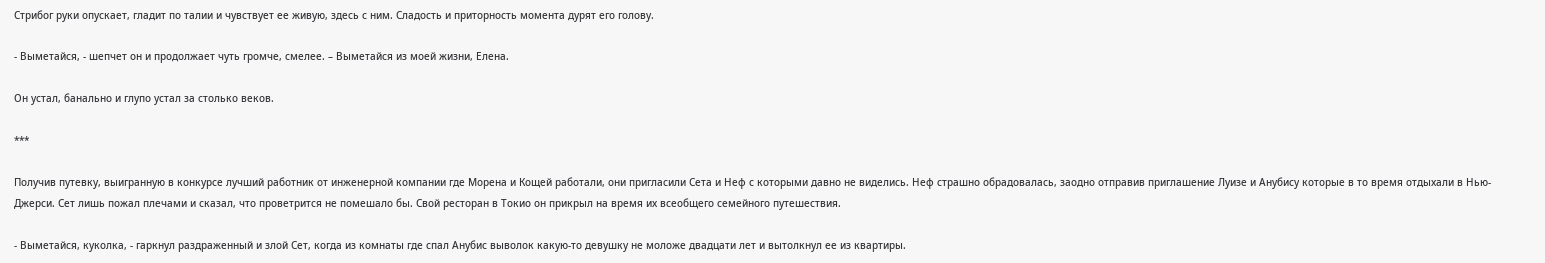Стрибог руки опускает, гладит по талии и чувствует ее живую, здесь с ним. Сладость и приторность момента дурят его голову.

- Выметайся, - шепчет он и продолжает чуть громче, смелее. – Выметайся из моей жизни, Елена.

Он устал, банально и глупо устал за столько веков.

***

Получив путевку, выигранную в конкурсе лучший работник от инженерной компании где Морена и Кощей работали, они пригласили Сета и Неф с которыми давно не виделись. Неф страшно обрадовалась, заодно отправив приглашение Луизе и Анубису которые в то время отдыхали в Нью-Джерси. Сет лишь пожал плечами и сказал, что проветрится не помешало бы. Свой ресторан в Токио он прикрыл на время их всеобщего семейного путешествия.

- Выметайся, куколка, - гаркнул раздраженный и злой Сет, когда из комнаты где спал Анубис выволок какую-то девушку не моложе двадцати лет и вытолкнул ее из квартиры.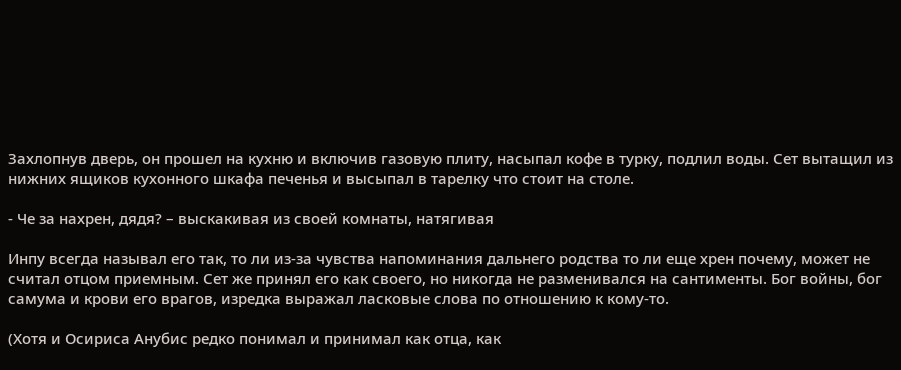Захлопнув дверь, он прошел на кухню и включив газовую плиту, насыпал кофе в турку, подлил воды. Сет вытащил из нижних ящиков кухонного шкафа печенья и высыпал в тарелку что стоит на столе.

- Че за нахрен, дядя? – выскакивая из своей комнаты, натягивая

Инпу всегда называл его так, то ли из-за чувства напоминания дальнего родства то ли еще хрен почему, может не считал отцом приемным. Сет же принял его как своего, но никогда не разменивался на сантименты. Бог войны, бог самума и крови его врагов, изредка выражал ласковые слова по отношению к кому-то.

(Хотя и Осириса Анубис редко понимал и принимал как отца, как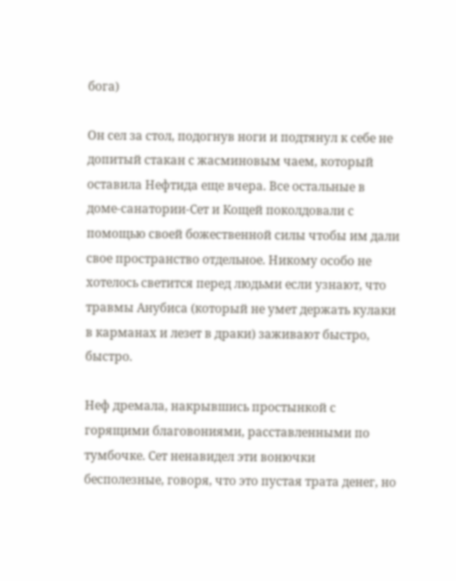бога)

Он сел за стол, подогнув ноги и подтянул к себе не допитый стакан с жасминовым чаем, который оставила Нефтида еще вчера. Все остальные в доме-санатории-Сет и Кощей поколдовали с помощью своей божественной силы чтобы им дали свое пространство отдельное. Никому особо не хотелось светится перед людьми если узнают, что травмы Анубиса (который не умет держать кулаки в карманах и лезет в драки) заживают быстро, быстро.

Неф дремала, накрывшись простынкой с горящими благовониями, расставленными по тумбочке. Сет ненавидел эти вонючки бесполезные, говоря, что это пустая трата денег, но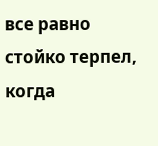все равно стойко терпел, когда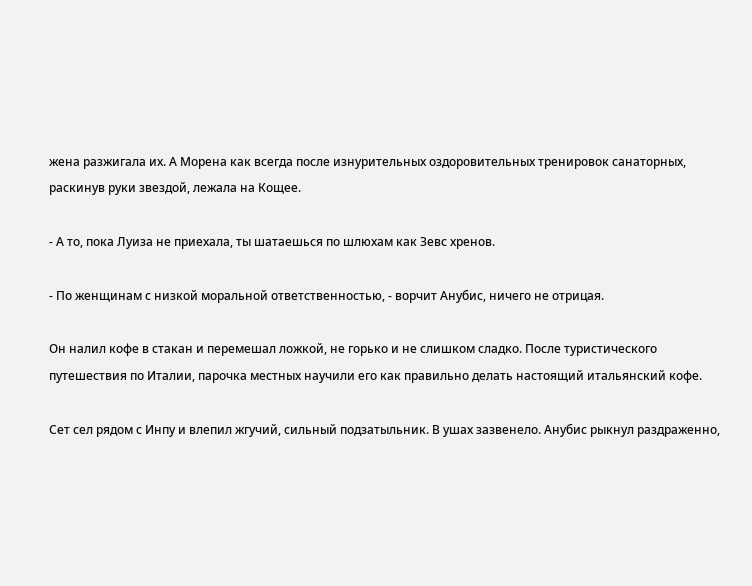жена разжигала их. А Морена как всегда после изнурительных оздоровительных тренировок санаторных, раскинув руки звездой, лежала на Кощее.

- А то, пока Луиза не приехала, ты шатаешься по шлюхам как Зевс хренов.

- По женщинам с низкой моральной ответственностью, - ворчит Анубис, ничего не отрицая.

Он налил кофе в стакан и перемешал ложкой, не горько и не слишком сладко. После туристического путешествия по Италии, парочка местных научили его как правильно делать настоящий итальянский кофе.

Сет сел рядом с Инпу и влепил жгучий, сильный подзатыльник. В ушах зазвенело. Анубис рыкнул раздраженно,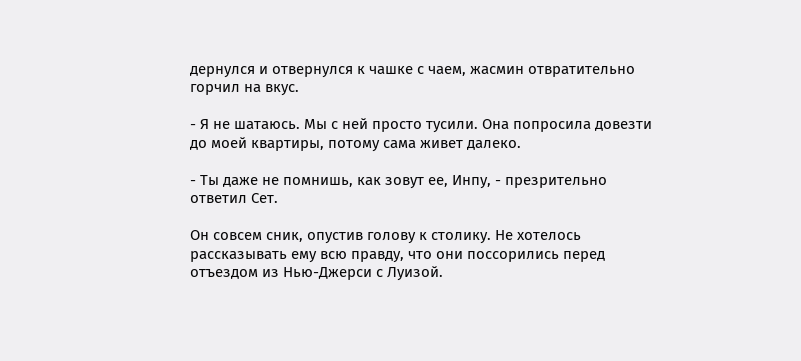дернулся и отвернулся к чашке с чаем, жасмин отвратительно горчил на вкус.

- Я не шатаюсь. Мы с ней просто тусили. Она попросила довезти до моей квартиры, потому сама живет далеко.

- Ты даже не помнишь, как зовут ее, Инпу, - презрительно ответил Сет.

Он совсем сник, опустив голову к столику. Не хотелось рассказывать ему всю правду, что они поссорились перед отъездом из Нью-Джерси с Луизой.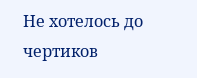Не хотелось до чертиков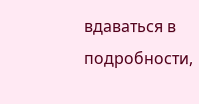вдаваться в подробности,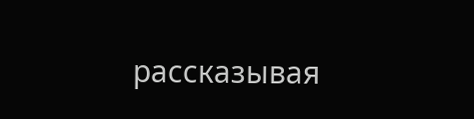рассказывая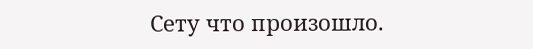Сету что произошло.